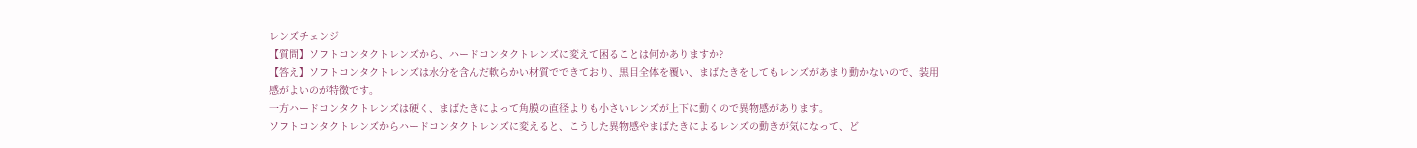レンズチェンジ
【質問】ソフトコンタクトレンズから、ハードコンタクトレンズに変えて困ることは何かありますか?
【答え】ソフトコンタクトレンズは水分を含んだ軟らかい材質でできており、黒目全体を覆い、まばたきをしてもレンズがあまり動かないので、装用感がよいのが特徴です。
一方ハードコンタクトレンズは硬く、まばたきによって角膜の直径よりも小さいレンズが上下に動くので異物感があります。
ソフトコンタクトレンズからハードコンタクトレンズに変えると、こうした異物感やまばたきによるレンズの動きが気になって、ど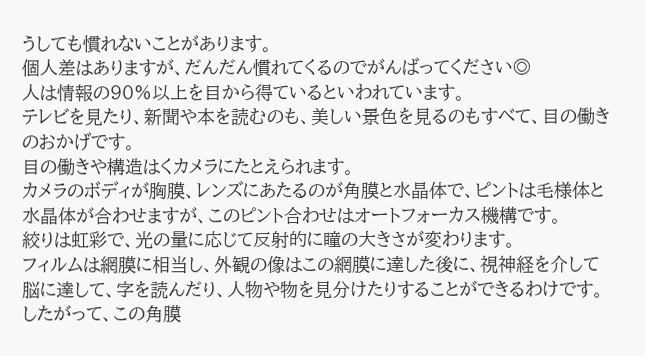うしても慣れないことがあります。
個人差はありますが、だんだん慣れてくるのでがんばってください◎
人は情報の90%以上を目から得ているといわれています。
テレビを見たり、新聞や本を読むのも、美しい景色を見るのもすべて、目の働きのおかげです。
目の働きや構造はくカメラにたとえられます。
カメラのボディが胸膜、レンズにあたるのが角膜と水晶体で、ピントは毛様体と水晶体が合わせますが、このピント合わせはオートフォーカス機構です。
絞りは虹彩で、光の量に応じて反射的に瞳の大きさが変わります。
フィルムは網膜に相当し、外観の像はこの網膜に達した後に、視神経を介して脳に達して、字を読んだり、人物や物を見分けたりすることができるわけです。
したがって、この角膜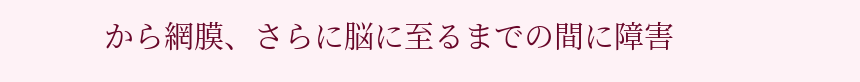から網膜、さらに脳に至るまでの間に障害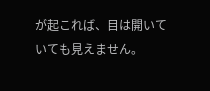が起これば、目は開いていても見えません。